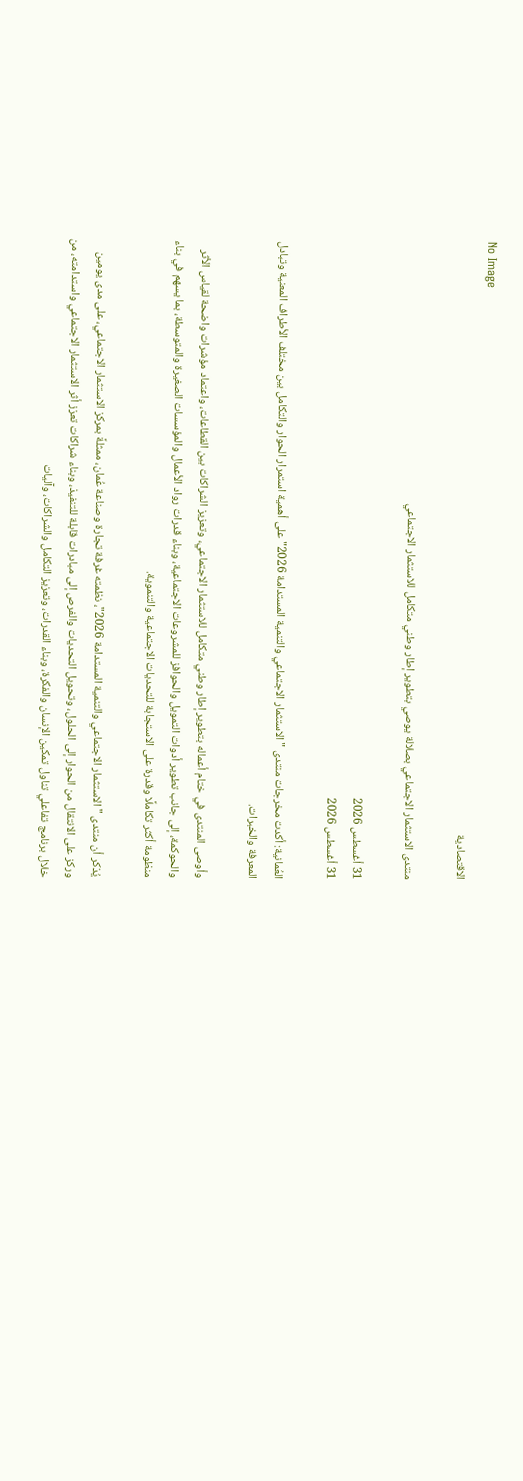No Image
الاقتصادية

منتدى الاستثمار الاجتماعي بصلالة يوصي بتطوير إطار وطني متكامل للاستثمار الاجتماعي

31 أغسطس 2026
31 أغسطس 2026

العُمانية: أكدت مخرجات منتدى "الاستثمار الاجتماعي والتنمية المستدامة 2026" على أهمية استمرار الحوار والتكامل بين مختلف الأطراف المعنية وتبادل المعرفة والخبرات.

وأوصى المنتدى في ختام أعماله بتطوير إطار وطني متكامل للاستثمار الاجتماعي، وتعزيز الشراكات بين القطاعات، واعتماد مؤشرات واضحة لقياس الأثر والحوكمة، إلى جانب تطوير أدوات التمويل والحوافز للمشروعات الاجتماعية، وبناء قدرات رواد الأعمال والمؤسسات الصغيرة والمتوسطة، بما يسهم في بناء منظومة أكثر تكاملًا وقدرة على الاستجابة للتحديات الاجتماعية والتنموية.

يُذكر أن منتدى "الاستثمار الاجتماعي والتنمية المستدامة 2026"، نظمته غرفة تجارة وصناعة عُمان، ممثلةً بمركز الاستثمار الاجتماعي، على مدى يومين وركز على الانتقال من الحوار إلى الحلول، وتحويل التحديات والفرص إلى مبادرات قابلة للتنفيذ، وبناء شراكات تعزز أثر الاستثمار الاجتماعي واستدامته، من خلال برنامج تفاعلي تناول تمكين الإنسان والفكرة، وبناء القدرات، وتعزيز التكامل والشراكات، وآليات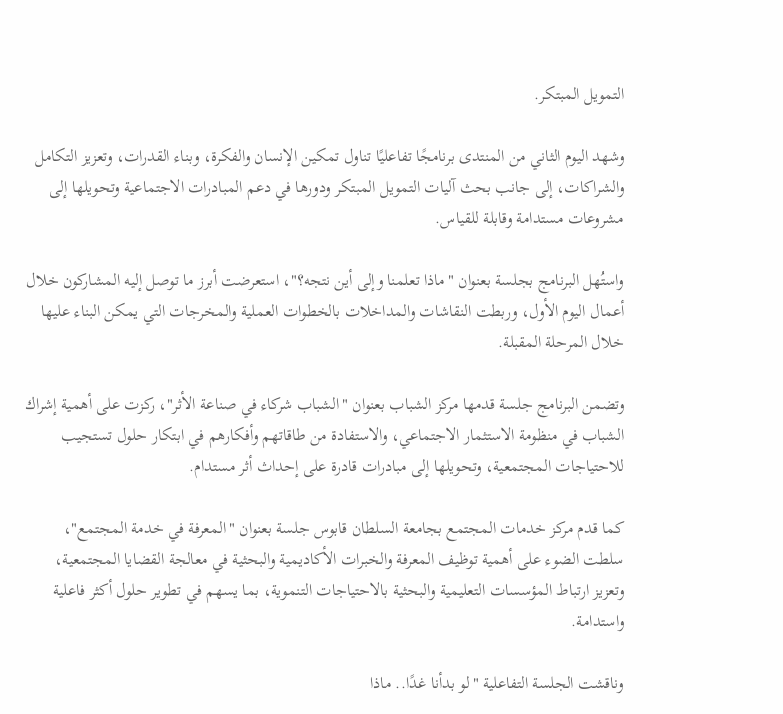التمويل المبتكر.

وشهد اليوم الثاني من المنتدى برنامجًا تفاعليًا تناول تمكين الإنسان والفكرة، وبناء القدرات، وتعزيز التكامل والشراكات، إلى جانب بحث آليات التمويل المبتكر ودورها في دعم المبادرات الاجتماعية وتحويلها إلى مشروعات مستدامة وقابلة للقياس.

واستُهل البرنامج بجلسة بعنوان "ماذا تعلمنا وإلى أين نتجه؟"، استعرضت أبرز ما توصل إليه المشاركون خلال أعمال اليوم الأول، وربطت النقاشات والمداخلات بالخطوات العملية والمخرجات التي يمكن البناء عليها خلال المرحلة المقبلة.

وتضمن البرنامج جلسة قدمها مركز الشباب بعنوان "الشباب شركاء في صناعة الأثر"، ركزت على أهمية إشراك الشباب في منظومة الاستثمار الاجتماعي، والاستفادة من طاقاتهم وأفكارهم في ابتكار حلول تستجيب للاحتياجات المجتمعية، وتحويلها إلى مبادرات قادرة على إحداث أثر مستدام.

كما قدم مركز خدمات المجتمع بجامعة السلطان قابوس جلسة بعنوان "المعرفة في خدمة المجتمع"، سلطت الضوء على أهمية توظيف المعرفة والخبرات الأكاديمية والبحثية في معالجة القضايا المجتمعية، وتعزيز ارتباط المؤسسات التعليمية والبحثية بالاحتياجات التنموية، بما يسهم في تطوير حلول أكثر فاعلية واستدامة.

وناقشت الجلسة التفاعلية "لو بدأنا غدًا.. ماذا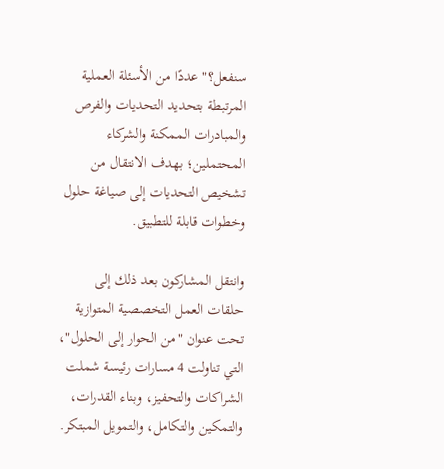سنفعل؟" عددًا من الأسئلة العملية المرتبطة بتحديد التحديات والفرص والمبادرات الممكنة والشركاء المحتملين؛ بهدف الانتقال من تشخيص التحديات إلى صياغة حلول وخطوات قابلة للتطبيق.

وانتقل المشاركون بعد ذلك إلى حلقات العمل التخصصية المتوازية تحت عنوان "من الحوار إلى الحلول"، التي تناولت 4 مسارات رئيسة شملت الشراكات والتحفيز، وبناء القدرات، والتمكين والتكامل، والتمويل المبتكر.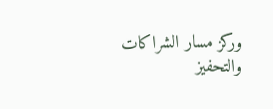وركز مسار الشراكات والتحفيز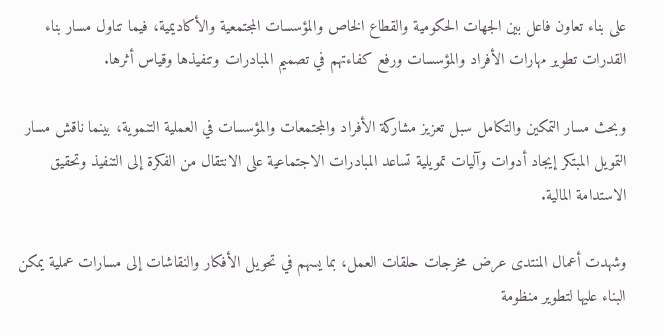على بناء تعاون فاعل بين الجهات الحكومية والقطاع الخاص والمؤسسات المجتمعية والأكاديمية، فيما تناول مسار بناء القدرات تطوير مهارات الأفراد والمؤسسات ورفع كفاءتهم في تصميم المبادرات وتنفيذها وقياس أثرها.

وبحث مسار التمكين والتكامل سبل تعزيز مشاركة الأفراد والمجتمعات والمؤسسات في العملية التنموية، بينما ناقش مسار التمويل المبتكر إيجاد أدوات وآليات تمويلية تساعد المبادرات الاجتماعية على الانتقال من الفكرة إلى التنفيذ وتحقيق الاستدامة المالية.

وشهدت أعمال المنتدى عرض مخرجات حلقات العمل، بما يسهم في تحويل الأفكار والنقاشات إلى مسارات عملية يمكن البناء عليها لتطوير منظومة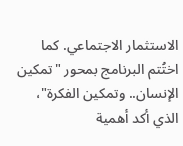الاستثمار الاجتماعي. كما اختُتم البرنامج بمحور "تمكين الإنسان.. وتمكين الفكرة"، الذي أكد أهمية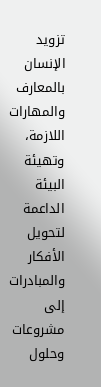تزويد الإنسان بالمعارف والمهارات اللازمة، وتهيئة البيئة الداعمة لتحويل الأفكار والمبادرات إلى مشروعات وحلول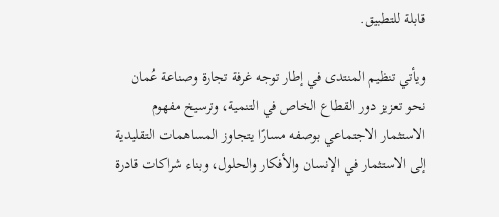قابلة للتطبيق.

ويأتي تنظيم المنتدى في إطار توجه غرفة تجارة وصناعة عُمان نحو تعزيز دور القطاع الخاص في التنمية، وترسيخ مفهوم الاستثمار الاجتماعي بوصفه مسارًا يتجاوز المساهمات التقليدية إلى الاستثمار في الإنسان والأفكار والحلول، وبناء شراكات قادرة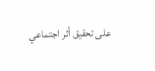على تحقيق أثر اجتماعي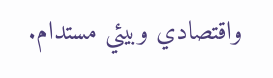واقتصادي وبيئي مستدام.